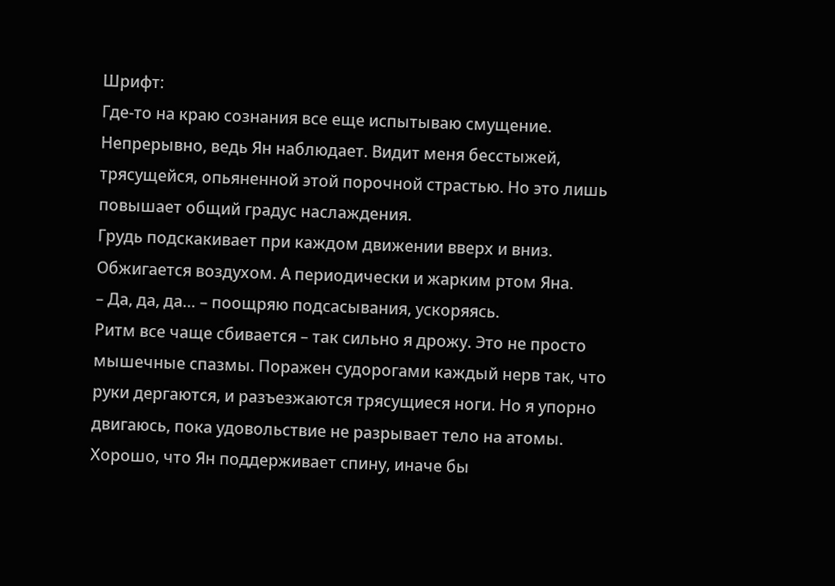Шрифт:
Где-то на краю сознания все еще испытываю смущение. Непрерывно, ведь Ян наблюдает. Видит меня бесстыжей, трясущейся, опьяненной этой порочной страстью. Но это лишь повышает общий градус наслаждения.
Грудь подскакивает при каждом движении вверх и вниз. Обжигается воздухом. А периодически и жарким ртом Яна.
– Да, да, да… – поощряю подсасывания, ускоряясь.
Ритм все чаще сбивается – так сильно я дрожу. Это не просто мышечные спазмы. Поражен судорогами каждый нерв так, что руки дергаются, и разъезжаются трясущиеся ноги. Но я упорно двигаюсь, пока удовольствие не разрывает тело на атомы.
Хорошо, что Ян поддерживает спину, иначе бы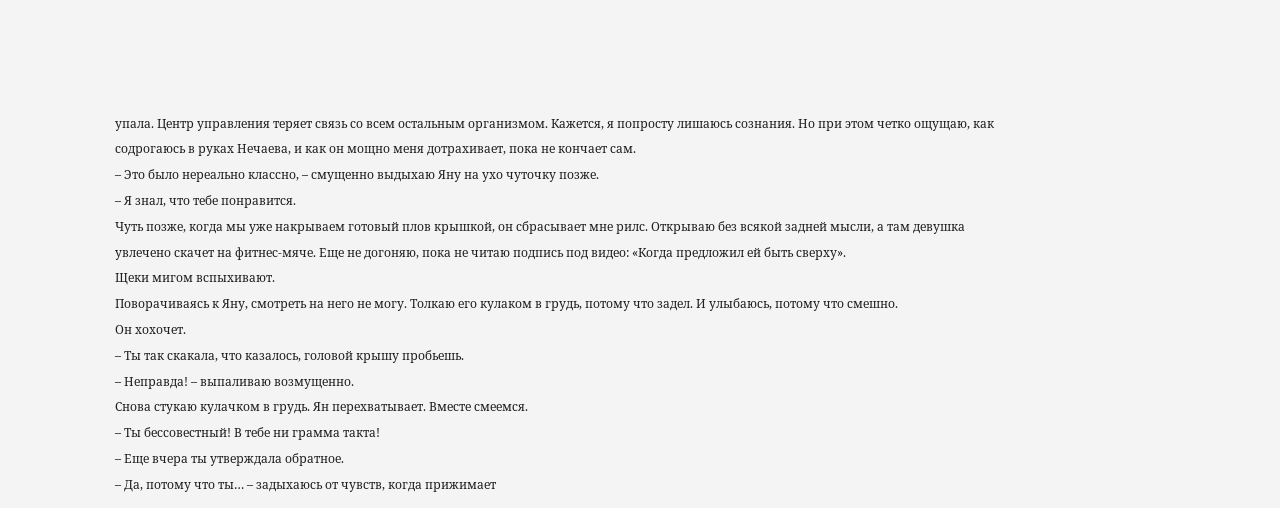упала. Центр управления теряет связь со всем остальным организмом. Кажется, я попросту лишаюсь сознания. Но при этом четко ощущаю, как содрогаюсь в руках Нечаева, и как он мощно меня дотрахивает, пока не кончает сам.
– Это было нереально классно, – смущенно выдыхаю Яну на ухо чуточку позже.
– Я знал, что тебе понравится.
Чуть позже, когда мы уже накрываем готовый плов крышкой, он сбрасывает мне рилс. Открываю без всякой задней мысли, а там девушка увлечено скачет на фитнес-мяче. Еще не догоняю, пока не читаю подпись под видео: «Когда предложил ей быть сверху».
Щеки мигом вспыхивают.
Поворачиваясь к Яну, смотреть на него не могу. Толкаю его кулаком в грудь, потому что задел. И улыбаюсь, потому что смешно.
Он хохочет.
– Ты так скакала, что казалось, головой крышу пробьешь.
– Неправда! – выпаливаю возмущенно.
Снова стукаю кулачком в грудь. Ян перехватывает. Вместе смеемся.
– Ты бессовестный! В тебе ни грамма такта!
– Еще вчера ты утверждала обратное.
– Да, потому что ты… – задыхаюсь от чувств, когда прижимает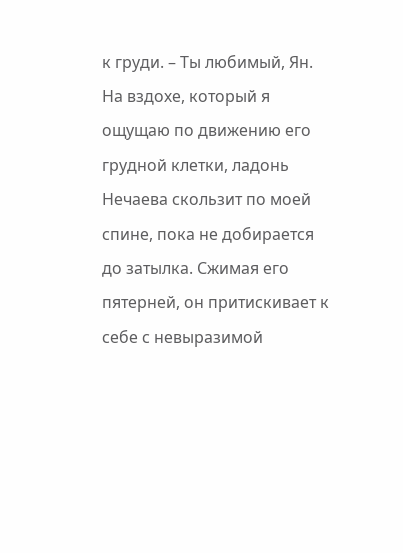к груди. – Ты любимый, Ян.
На вздохе, который я ощущаю по движению его грудной клетки, ладонь Нечаева скользит по моей спине, пока не добирается до затылка. Сжимая его пятерней, он притискивает к себе с невыразимой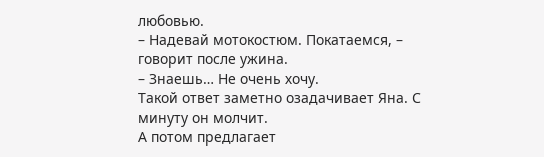любовью.
– Надевай мотокостюм. Покатаемся, – говорит после ужина.
– Знаешь… Не очень хочу.
Такой ответ заметно озадачивает Яна. С минуту он молчит.
А потом предлагает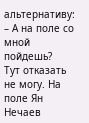альтернативу:
– А на поле со мной пойдешь?
Тут отказать не могу. На поле Ян Нечаев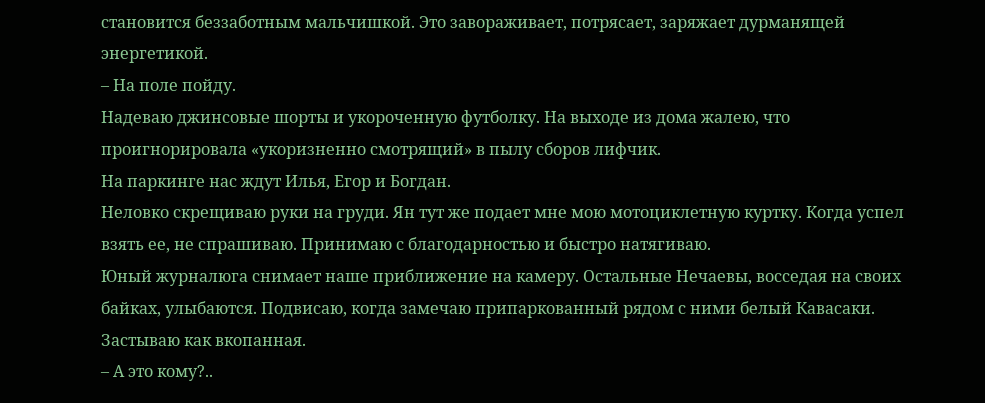становится беззаботным мальчишкой. Это завораживает, потрясает, заряжает дурманящей энергетикой.
– На поле пойду.
Надеваю джинсовые шорты и укороченную футболку. На выходе из дома жалею, что проигнорировала «укоризненно смотрящий» в пылу сборов лифчик.
На паркинге нас ждут Илья, Егор и Богдан.
Неловко скрещиваю руки на груди. Ян тут же подает мне мою мотоциклетную куртку. Когда успел взять ее, не спрашиваю. Принимаю с благодарностью и быстро натягиваю.
Юный журналюга снимает наше приближение на камеру. Остальные Нечаевы, восседая на своих байках, улыбаются. Подвисаю, когда замечаю припаркованный рядом с ними белый Кавасаки. Застываю как вкопанная.
– А это кому?..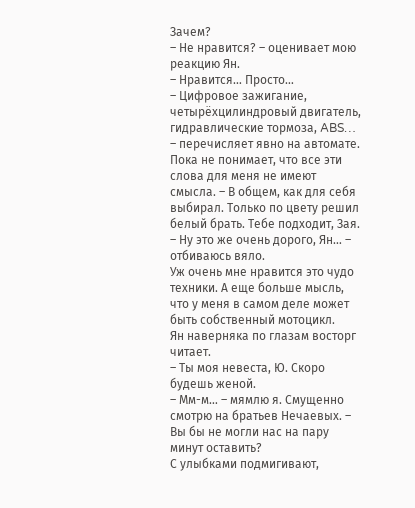Зачем?
– Не нравится? – оценивает мою реакцию Ян.
– Нравится… Просто…
– Цифровое зажигание, четырёхцилиндровый двигатель, гидравлические тормоза, ABS… – перечисляет явно на автомате. Пока не понимает, что все эти слова для меня не имеют смысла. – В общем, как для себя выбирал. Только по цвету решил белый брать. Тебе подходит, Зая.
– Ну это же очень дорого, Ян… – отбиваюсь вяло.
Уж очень мне нравится это чудо техники. А еще больше мысль, что у меня в самом деле может быть собственный мотоцикл.
Ян наверняка по глазам восторг читает.
– Ты моя невеста, Ю. Скоро будешь женой.
– Мм-м… – мямлю я. Смущенно смотрю на братьев Нечаевых. – Вы бы не могли нас на пару минут оставить?
С улыбками подмигивают,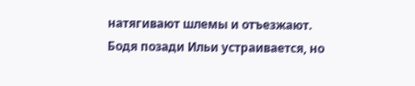натягивают шлемы и отъезжают. Бодя позади Ильи устраивается, но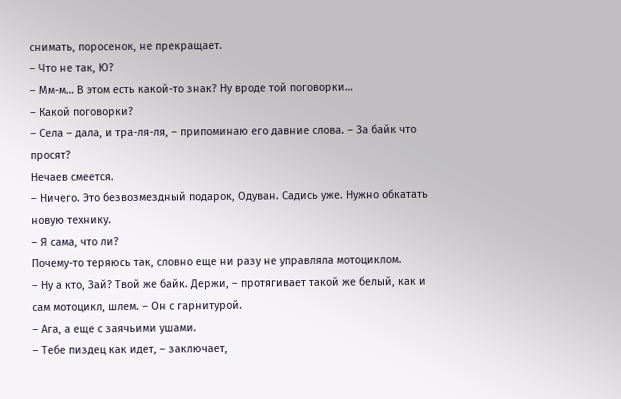снимать, поросенок, не прекращает.
– Что не так, Ю?
– Мм-м… В этом есть какой-то знак? Ну вроде той поговорки…
– Какой поговорки?
– Села – дала, и тра-ля-ля, – припоминаю его давние слова. – За байк что просят?
Нечаев смеется.
– Ничего. Это безвозмездный подарок, Одуван. Садись уже. Нужно обкатать новую технику.
– Я сама, что ли?
Почему-то теряюсь так, словно еще ни разу не управляла мотоциклом.
– Ну а кто, Зай? Твой же байк. Держи, – протягивает такой же белый, как и сам мотоцикл, шлем. – Он с гарнитурой.
– Ага, а еще с заячьими ушами.
– Тебе пиздец как идет, – заключает,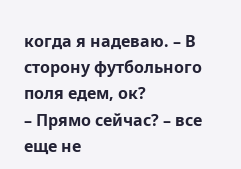когда я надеваю. – В сторону футбольного поля едем, ок?
– Прямо сейчас? – все еще не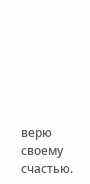верю своему счастью.